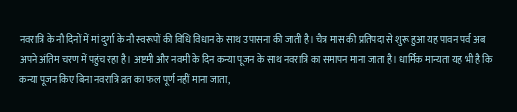नवरात्रि के नौ दिनों में मां दुर्गा के नौ स्वरूपों की विधि विधान के साथ उपासना की जाती है। चैत्र मास की प्रतिपदा से शुरू हुआ यह पावन पर्व अब अपने अंतिम चरण में पहुंच रहा है। अष्टमी और नवमी के दिन कन्या पूजन के साथ नवरात्रि का समापन माना जाता है। धार्मिक मान्यता यह भी है कि कन्या पूजन किए बिना नवरात्रि व्रत का फल पूर्ण नहीं माना जाता,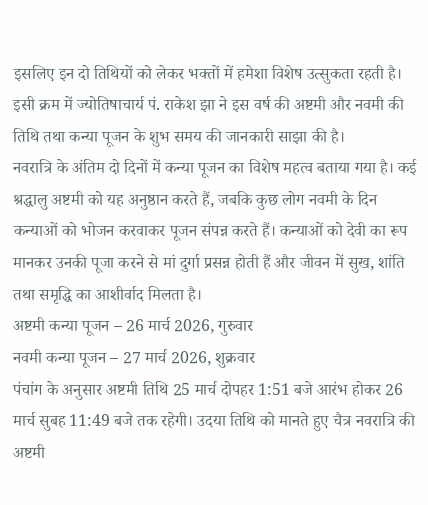इसलिए इन दो तिथियों को लेकर भक्तों में हमेशा विशेष उत्सुकता रहती है। इसी क्रम में ज्योतिषाचार्य पं. राकेश झा ने इस वर्ष की अष्टमी और नवमी की तिथि तथा कन्या पूजन के शुभ समय की जानकारी साझा की है।
नवरात्रि के अंतिम दो दिनों में कन्या पूजन का विशेष महत्व बताया गया है। कई श्रद्धालु अष्टमी को यह अनुष्ठान करते हैं, जबकि कुछ लोग नवमी के दिन कन्याओं को भोजन करवाकर पूजन संपन्न करते हैं। कन्याओं को देवी का रूप मानकर उनकी पूजा करने से मां दुर्गा प्रसन्न होती हैं और जीवन में सुख, शांति तथा समृद्धि का आशीर्वाद मिलता है।
अष्टमी कन्या पूजन – 26 मार्च 2026, गुरुवार
नवमी कन्या पूजन – 27 मार्च 2026, शुक्रवार
पंचांग के अनुसार अष्टमी तिथि 25 मार्च दोपहर 1:51 बजे आरंभ होकर 26 मार्च सुबह 11:49 बजे तक रहेगी। उदया तिथि को मानते हुए चैत्र नवरात्रि की अष्टमी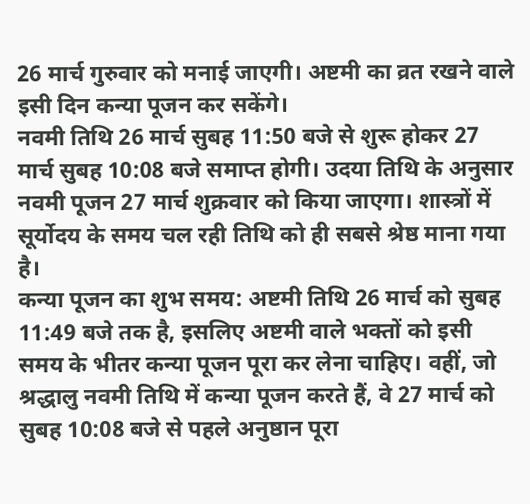26 मार्च गुरुवार को मनाई जाएगी। अष्टमी का व्रत रखने वाले इसी दिन कन्या पूजन कर सकेंगे।
नवमी तिथि 26 मार्च सुबह 11:50 बजे से शुरू होकर 27 मार्च सुबह 10:08 बजे समाप्त होगी। उदया तिथि के अनुसार नवमी पूजन 27 मार्च शुक्रवार को किया जाएगा। शास्त्रों में सूर्योदय के समय चल रही तिथि को ही सबसे श्रेष्ठ माना गया है।
कन्या पूजन का शुभ समय: अष्टमी तिथि 26 मार्च को सुबह 11:49 बजे तक है, इसलिए अष्टमी वाले भक्तों को इसी समय के भीतर कन्या पूजन पूरा कर लेना चाहिए। वहीं, जो श्रद्धालु नवमी तिथि में कन्या पूजन करते हैं, वे 27 मार्च को सुबह 10:08 बजे से पहले अनुष्ठान पूरा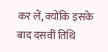कर लें, क्योंकि इसके बाद दसवीं तिथि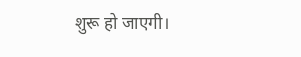शुरू हो जाएगी।